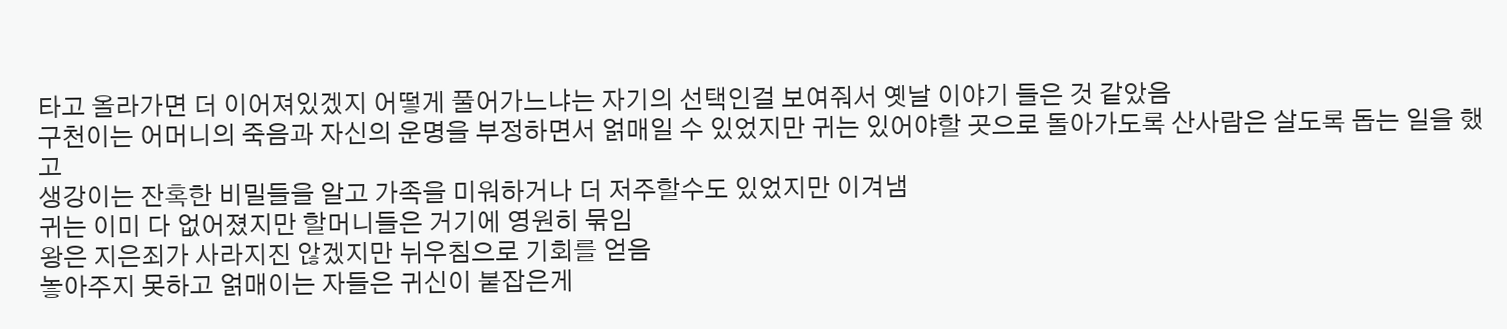타고 올라가면 더 이어져있겠지 어떻게 풀어가느냐는 자기의 선택인걸 보여줘서 옛날 이야기 들은 것 같았음
구천이는 어머니의 죽음과 자신의 운명을 부정하면서 얽매일 수 있었지만 귀는 있어야할 곳으로 돌아가도록 산사람은 살도록 돕는 일을 했고
생강이는 잔혹한 비밀들을 알고 가족을 미워하거나 더 저주할수도 있었지만 이겨냄
귀는 이미 다 없어졌지만 할머니들은 거기에 영원히 묶임
왕은 지은죄가 사라지진 않겠지만 뉘우침으로 기회를 얻음
놓아주지 못하고 얽매이는 자들은 귀신이 붙잡은게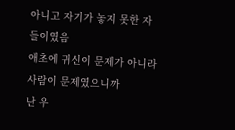아니고 자기가 놓지 못한 자들이였음
애초에 귀신이 문제가 아니라 사람이 문제였으니까
난 우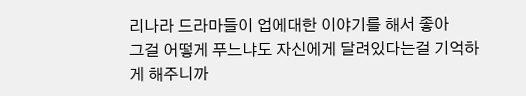리나라 드라마들이 업에대한 이야기를 해서 좋아
그걸 어떻게 푸느냐도 자신에게 달려있다는걸 기억하게 해주니까